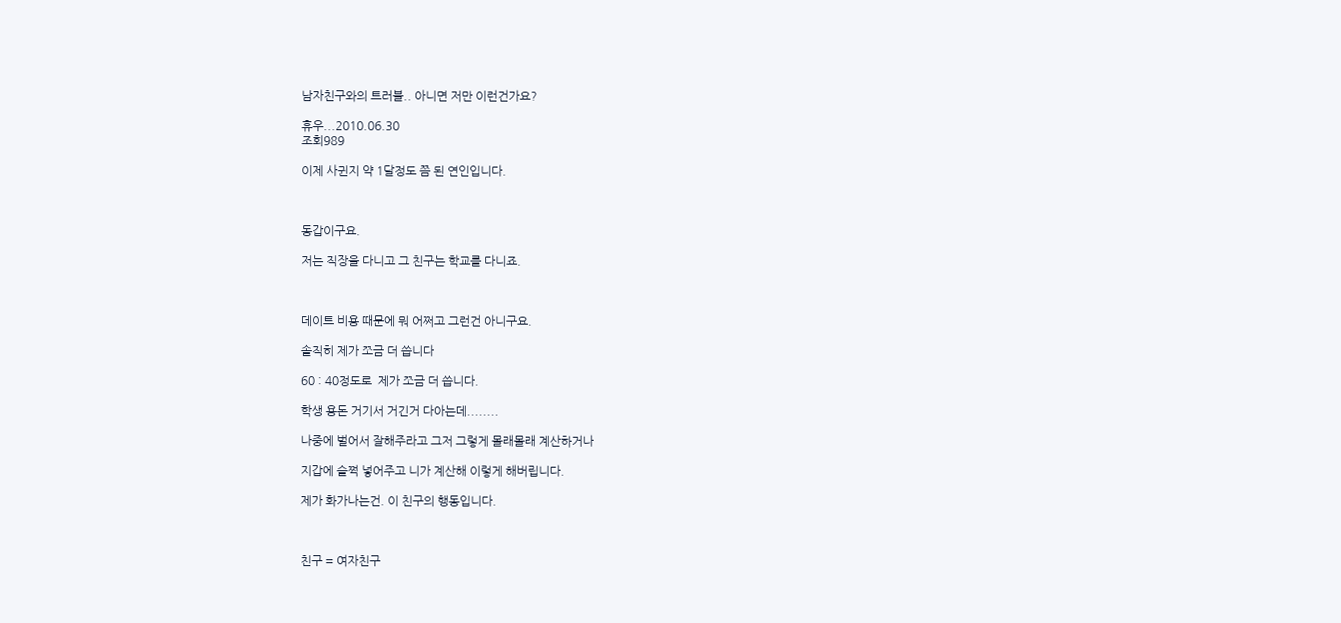남자친구와의 트러블.. 아니면 저만 이런건가요?

휴우...2010.06.30
조회989

이제 사귄지 약 1달정도 쯤 된 연인입니다.



동갑이구요.

저는 직장을 다니고 그 친구는 학교를 다니죠.



데이트 비용 때문에 뭐 어쩌고 그런건 아니구요.

솔직히 제가 쪼금 더 씁니다

60 : 40정도로  제가 쪼금 더 씁니다.

학생 용돈 거기서 거긴거 다아는데........

나중에 벌어서 잘해주라고 그저 그렇게 몰래몰래 계산하거나

지갑에 슬쩍 넣어주고 니가 계산해 이렇게 해버립니다.

제가 화가나는건. 이 친구의 행동입니다.



친구 = 여자친구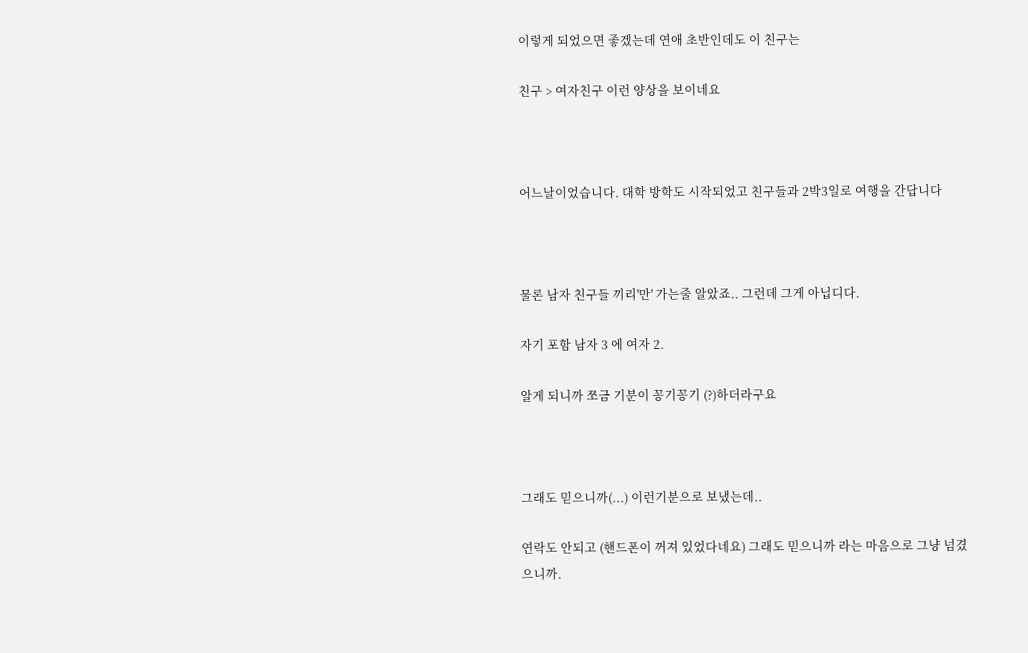이렇게 되었으면 좋겠는데 연애 초반인데도 이 친구는

친구 > 여자친구 이런 양상을 보이네요



어느날이었습니다. 대학 방학도 시작되었고 친구들과 2박3일로 여행을 간답니다



물론 남자 친구들 끼리'만' 가는줄 알았죠.. 그런데 그게 아닙디다.

자기 포함 남자 3 에 여자 2.

알게 되니까 쪼금 기분이 꽁기꽁기 (?)하더라구요



그래도 믿으니까(...) 이런기분으로 보냈는데..

연락도 안되고 (핸드폰이 꺼져 있었다네요) 그래도 믿으니까 라는 마음으로 그냥 넘겼으니까.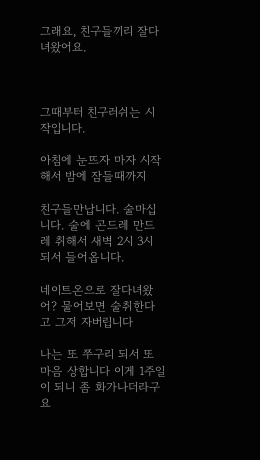그래요, 친구들끼리 잘다녀왔어요.



그때부터 친구러쉬는 시작입니다.

아침에 눈뜨자 마자 시작해서 밤에 잠들때까지

친구들만납니다. 술마십니다. 술에 곤드레 만드레 취해서 새벽 2시 3시 되서 들어옵니다.

네이트온으로 잘다녀왔어? 물어보면 술취한다고 그저 자버립니다

나는 또 쭈구리 되서 또 마음 상합니다 이게 1주일이 되니 좀 화가나더라구요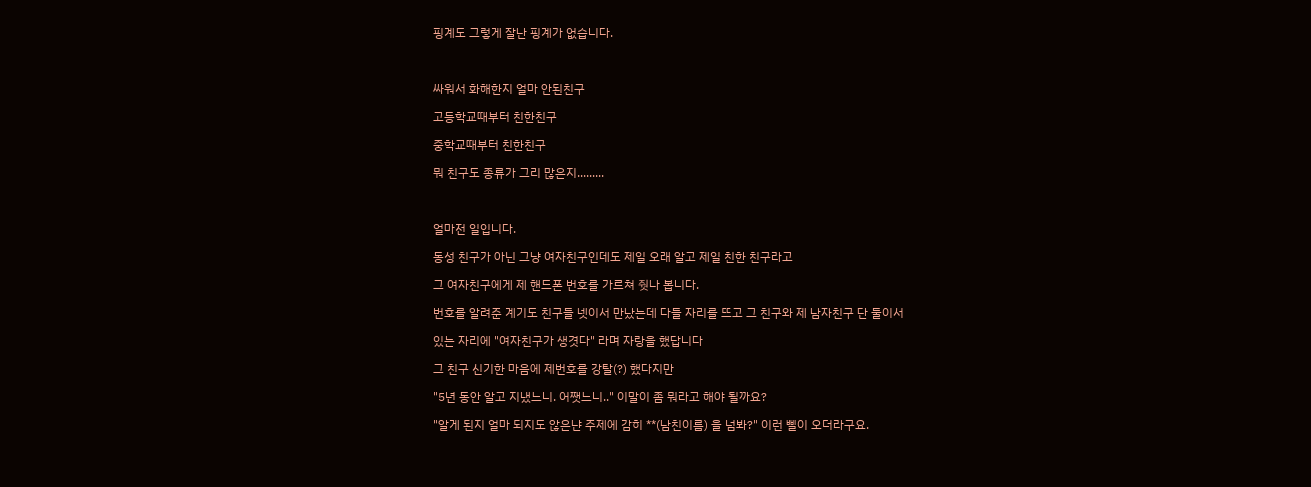핑계도 그렇게 잘난 핑계가 없습니다.



싸워서 화해한지 얼마 안된친구

고등학교때부터 친한친구

중학교때부터 친한친구

뭐 친구도 종류가 그리 많은지.........



얼마전 일입니다.

동성 친구가 아닌 그냥 여자친구인데도 제일 오래 알고 제일 친한 친구라고

그 여자친구에게 제 핸드폰 번호를 가르쳐 줫나 봅니다.

번호를 알려준 계기도 친구들 넷이서 만났는데 다들 자리를 뜨고 그 친구와 제 남자친구 단 둘이서

있는 자리에 "여자친구가 생겻다" 라며 자랑을 했답니다

그 친구 신기한 마음에 제번호를 강탈(?) 했다지만

"5년 동안 알고 지냈느니. 어쨋느니.." 이말이 좀 뭐라고 해야 될까요?

"알게 된지 얼마 되지도 않은냔 주제에 감히 **(남친이름) 을 넘봐?" 이런 삘이 오더라구요.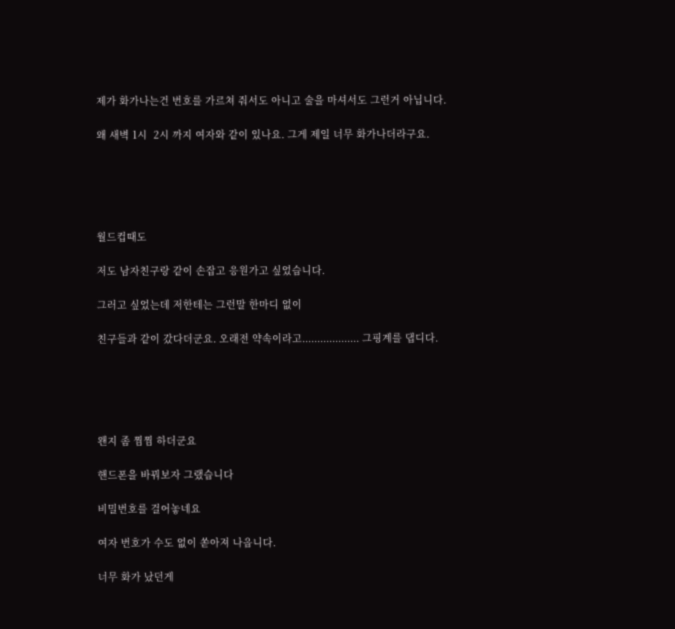제가 화가나는건 번호를 가르쳐 줘서도 아니고 술을 마셔서도 그런거 아닙니다.

왜 새벽 1시  2시 까지 여자와 같이 있나요. 그게 제일 너무 화가나더라구요.





월드컵때도

저도 남자친구랑 같이 손잡고 응원가고 싶었습니다.

그러고 싶었는데 저한테는 그런말 한마디 없이

친구들과 같이 갔다더군요. 오래전 약속이라고................... 그핑계를 댑디다.





왠지 좀 찜찜 하더군요

핸드폰을 바꿔보자 그랬습니다

비밀번호를 걸어놓네요

여자 번호가 수도 없이 쏟아져 나옵니다.

너무 화가 났던게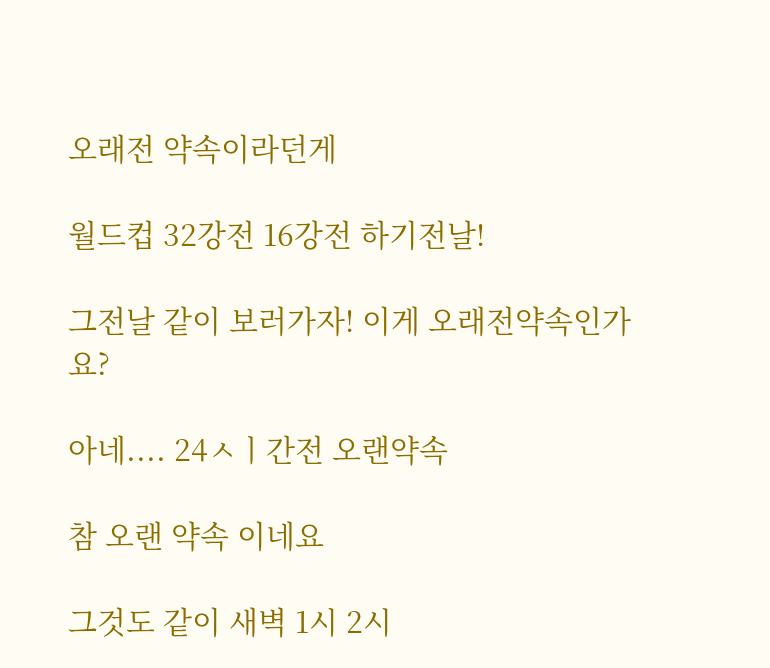오래전 약속이라던게

월드컵 32강전 16강전 하기전날!

그전날 같이 보러가자! 이게 오래전약속인가요?

아네.... 24ㅅㅣ간전 오랜약속

참 오랜 약속 이네요

그것도 같이 새벽 1시 2시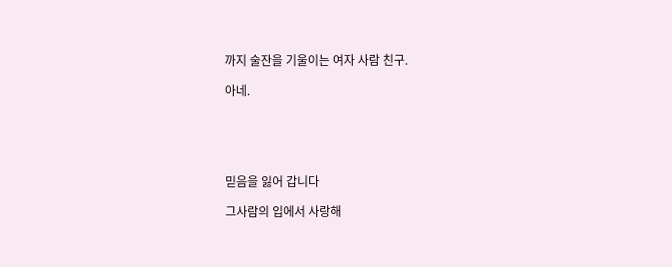까지 술잔을 기울이는 여자 사람 친구.

아네.





믿음을 잃어 갑니다

그사람의 입에서 사랑해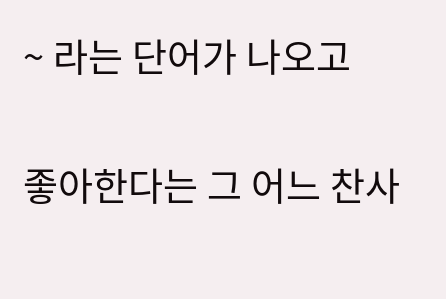~ 라는 단어가 나오고

좋아한다는 그 어느 찬사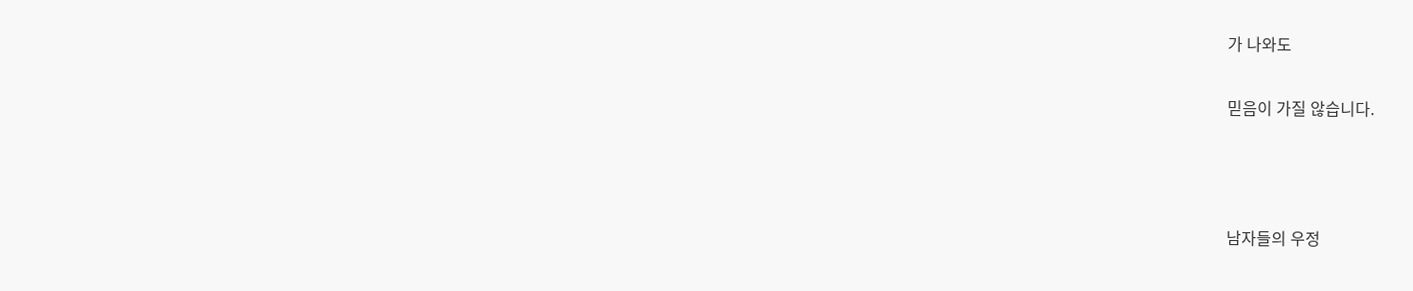가 나와도

믿음이 가질 않습니다.



남자들의 우정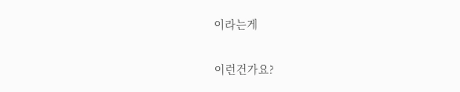이라는게

이런건가요?